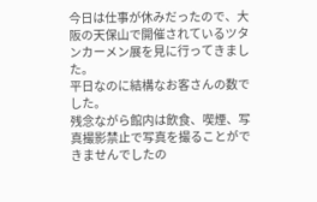今日は仕事が休みだったので、大阪の天保山で開催されているツタンカーメン展を見に行ってきました。
平日なのに結構なお客さんの数でした。
残念ながら館内は飲食、喫煙、写真撮影禁止で写真を撮ることができませんでしたの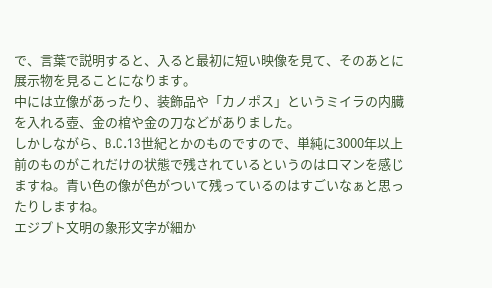で、言葉で説明すると、入ると最初に短い映像を見て、そのあとに展示物を見ることになります。
中には立像があったり、装飾品や「カノポス」というミイラの内臓を入れる壺、金の棺や金の刀などがありました。
しかしながら、B.C.13世紀とかのものですので、単純に3000年以上前のものがこれだけの状態で残されているというのはロマンを感じますね。青い色の像が色がついて残っているのはすごいなぁと思ったりしますね。
エジプト文明の象形文字が細か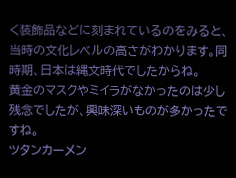く装飾品などに刻まれているのをみると、当時の文化レベルの高さがわかります。同時期、日本は縄文時代でしたからね。
黄金のマスクやミイラがなかったのは少し残念でしたが、興味深いものが多かったですね。
ツタンカーメン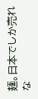麺。日本でしか売れな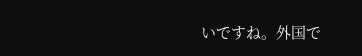いですね。外国で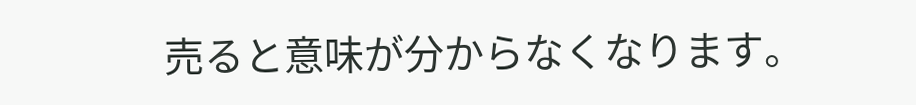売ると意味が分からなくなります。